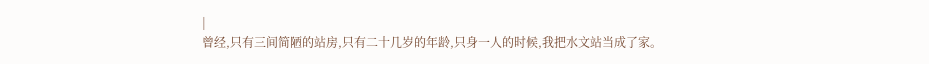|
曾经,只有三间简陋的站房,只有二十几岁的年龄,只身一人的时候,我把水文站当成了家。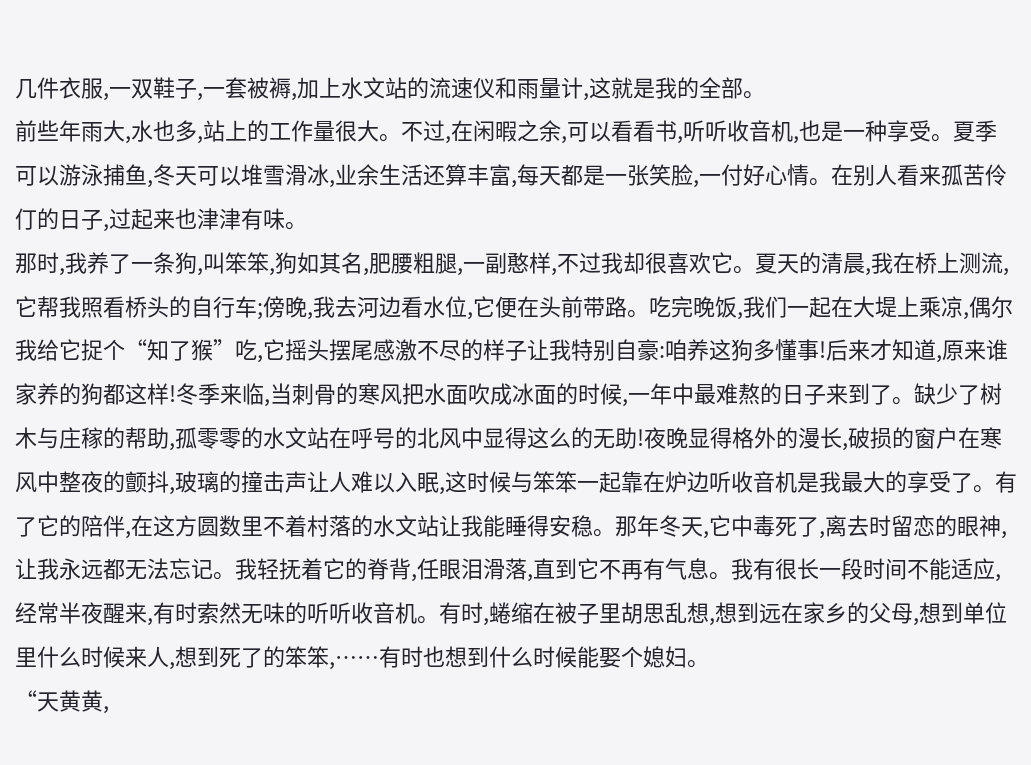几件衣服,一双鞋子,一套被褥,加上水文站的流速仪和雨量计,这就是我的全部。
前些年雨大,水也多,站上的工作量很大。不过,在闲暇之余,可以看看书,听听收音机,也是一种享受。夏季可以游泳捕鱼,冬天可以堆雪滑冰,业余生活还算丰富,每天都是一张笑脸,一付好心情。在别人看来孤苦伶仃的日子,过起来也津津有味。
那时,我养了一条狗,叫笨笨,狗如其名,肥腰粗腿,一副憨样,不过我却很喜欢它。夏天的清晨,我在桥上测流,它帮我照看桥头的自行车;傍晚,我去河边看水位,它便在头前带路。吃完晚饭,我们一起在大堤上乘凉,偶尔我给它捉个“知了猴”吃,它摇头摆尾感激不尽的样子让我特别自豪:咱养这狗多懂事!后来才知道,原来谁家养的狗都这样!冬季来临,当刺骨的寒风把水面吹成冰面的时候,一年中最难熬的日子来到了。缺少了树木与庄稼的帮助,孤零零的水文站在呼号的北风中显得这么的无助!夜晚显得格外的漫长,破损的窗户在寒风中整夜的颤抖,玻璃的撞击声让人难以入眠,这时候与笨笨一起靠在炉边听收音机是我最大的享受了。有了它的陪伴,在这方圆数里不着村落的水文站让我能睡得安稳。那年冬天,它中毒死了,离去时留恋的眼神,让我永远都无法忘记。我轻抚着它的脊背,任眼泪滑落,直到它不再有气息。我有很长一段时间不能适应,经常半夜醒来,有时索然无味的听听收音机。有时,蜷缩在被子里胡思乱想,想到远在家乡的父母,想到单位里什么时候来人,想到死了的笨笨,……有时也想到什么时候能娶个媳妇。
“天黄黄,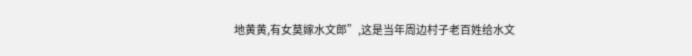地黄黄,有女莫嫁水文郎”,这是当年周边村子老百姓给水文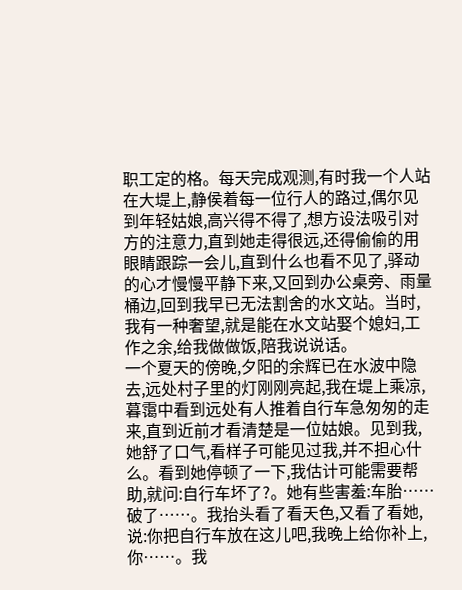职工定的格。每天完成观测,有时我一个人站在大堤上,静侯着每一位行人的路过,偶尔见到年轻姑娘,高兴得不得了,想方设法吸引对方的注意力,直到她走得很远,还得偷偷的用眼睛跟踪一会儿,直到什么也看不见了,驿动的心才慢慢平静下来,又回到办公桌旁、雨量桶边,回到我早已无法割舍的水文站。当时,我有一种奢望,就是能在水文站娶个媳妇,工作之余,给我做做饭,陪我说说话。
一个夏天的傍晚,夕阳的余辉已在水波中隐去,远处村子里的灯刚刚亮起,我在堤上乘凉,暮霭中看到远处有人推着自行车急匆匆的走来,直到近前才看清楚是一位姑娘。见到我,她舒了口气,看样子可能见过我,并不担心什么。看到她停顿了一下,我估计可能需要帮助,就问:自行车坏了?。她有些害羞:车胎……破了……。我抬头看了看天色,又看了看她,说:你把自行车放在这儿吧,我晚上给你补上,你……。我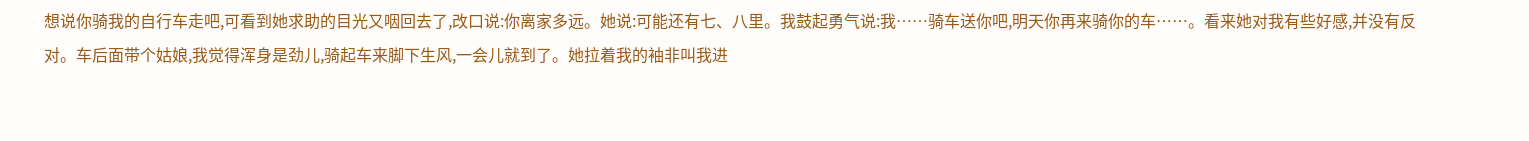想说你骑我的自行车走吧,可看到她求助的目光又咽回去了,改口说:你离家多远。她说:可能还有七、八里。我鼓起勇气说:我……骑车送你吧,明天你再来骑你的车……。看来她对我有些好感,并没有反对。车后面带个姑娘,我觉得浑身是劲儿,骑起车来脚下生风,一会儿就到了。她拉着我的袖非叫我进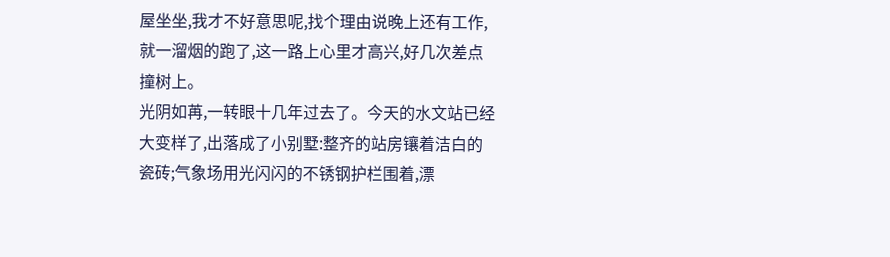屋坐坐,我才不好意思呢,找个理由说晚上还有工作,就一溜烟的跑了,这一路上心里才高兴,好几次差点撞树上。
光阴如苒,一转眼十几年过去了。今天的水文站已经大变样了,出落成了小别墅:整齐的站房镶着洁白的瓷砖;气象场用光闪闪的不锈钢护栏围着,漂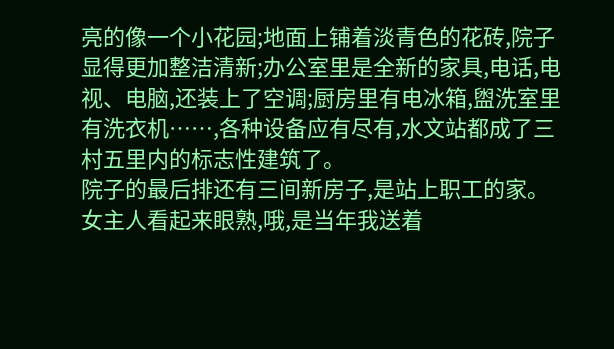亮的像一个小花园;地面上铺着淡青色的花砖,院子显得更加整洁清新;办公室里是全新的家具,电话,电视、电脑,还装上了空调;厨房里有电冰箱,盥洗室里有洗衣机……,各种设备应有尽有,水文站都成了三村五里内的标志性建筑了。
院子的最后排还有三间新房子,是站上职工的家。女主人看起来眼熟,哦,是当年我送着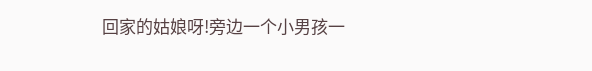回家的姑娘呀!旁边一个小男孩一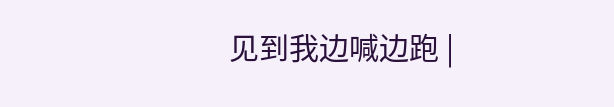见到我边喊边跑 |